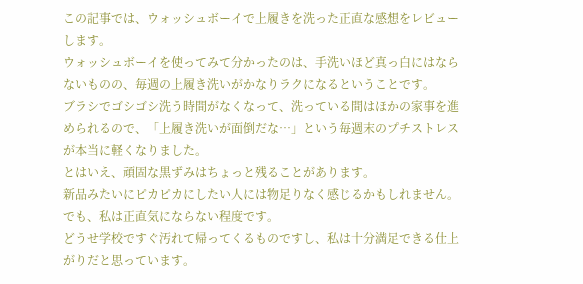この記事では、ウォッシュボーイで上履きを洗った正直な感想をレビューします。
ウォッシュボーイを使ってみて分かったのは、手洗いほど真っ白にはならないものの、毎週の上履き洗いがかなりラクになるということです。
ブラシでゴシゴシ洗う時間がなくなって、洗っている間はほかの家事を進められるので、「上履き洗いが面倒だな…」という毎週末のプチストレスが本当に軽くなりました。
とはいえ、頑固な黒ずみはちょっと残ることがあります。
新品みたいにピカピカにしたい人には物足りなく感じるかもしれません。
でも、私は正直気にならない程度です。
どうせ学校ですぐ汚れて帰ってくるものですし、私は十分満足できる仕上がりだと思っています。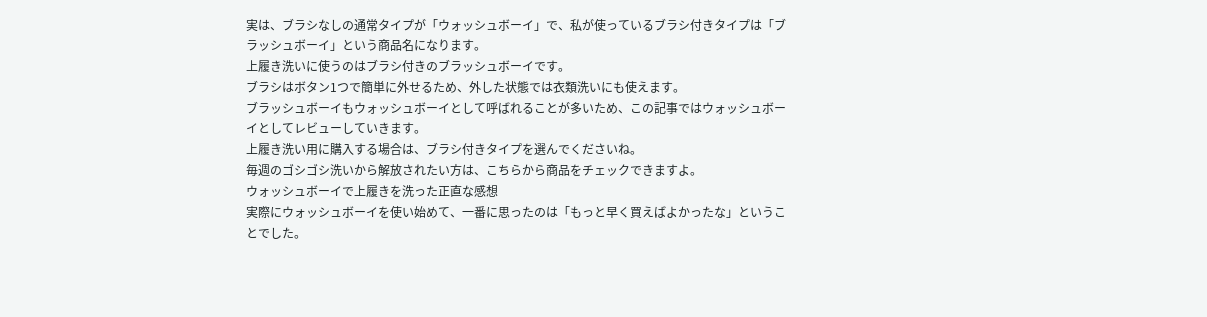実は、ブラシなしの通常タイプが「ウォッシュボーイ」で、私が使っているブラシ付きタイプは「ブラッシュボーイ」という商品名になります。
上履き洗いに使うのはブラシ付きのブラッシュボーイです。
ブラシはボタン1つで簡単に外せるため、外した状態では衣類洗いにも使えます。
ブラッシュボーイもウォッシュボーイとして呼ばれることが多いため、この記事ではウォッシュボーイとしてレビューしていきます。
上履き洗い用に購入する場合は、ブラシ付きタイプを選んでくださいね。
毎週のゴシゴシ洗いから解放されたい方は、こちらから商品をチェックできますよ。
ウォッシュボーイで上履きを洗った正直な感想
実際にウォッシュボーイを使い始めて、一番に思ったのは「もっと早く買えばよかったな」ということでした。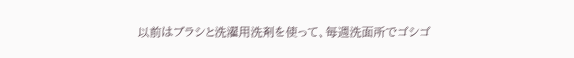以前はブラシと洗濯用洗剤を使って、毎週洗面所でゴシゴ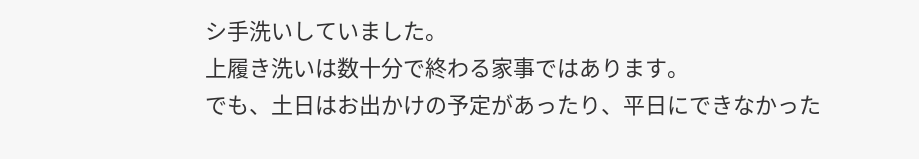シ手洗いしていました。
上履き洗いは数十分で終わる家事ではあります。
でも、土日はお出かけの予定があったり、平日にできなかった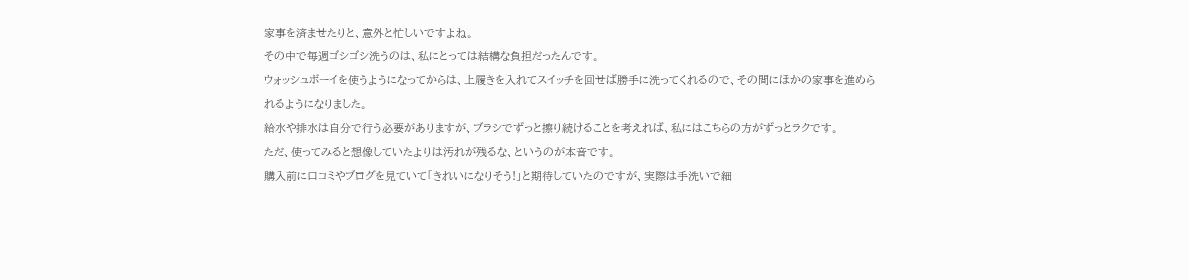家事を済ませたりと、意外と忙しいですよね。
その中で毎週ゴシゴシ洗うのは、私にとっては結構な負担だったんです。
ウォッシュボーイを使うようになってからは、上履きを入れてスイッチを回せば勝手に洗ってくれるので、その間にほかの家事を進められるようになりました。
給水や排水は自分で行う必要がありますが、ブラシでずっと擦り続けることを考えれば、私にはこちらの方がずっとラクです。
ただ、使ってみると想像していたよりは汚れが残るな、というのが本音です。
購入前に口コミやブログを見ていて「きれいになりそう!」と期待していたのですが、実際は手洗いで細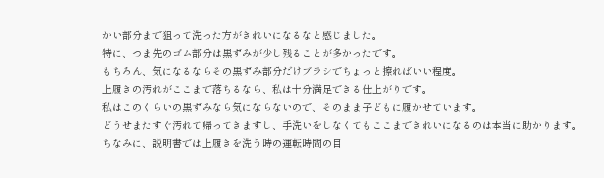かい部分まで狙って洗った方がきれいになるなと感じました。
特に、つま先のゴム部分は黒ずみが少し残ることが多かったです。
もちろん、気になるならその黒ずみ部分だけブラシでちょっと擦ればいい程度。
上履きの汚れがここまで落ちるなら、私は十分満足できる仕上がりです。
私はこのくらいの黒ずみなら気にならないので、そのまま子どもに履かせています。
どうせまたすぐ汚れて帰ってきますし、手洗いをしなくてもここまできれいになるのは本当に助かります。
ちなみに、説明書では上履きを洗う時の運転時間の目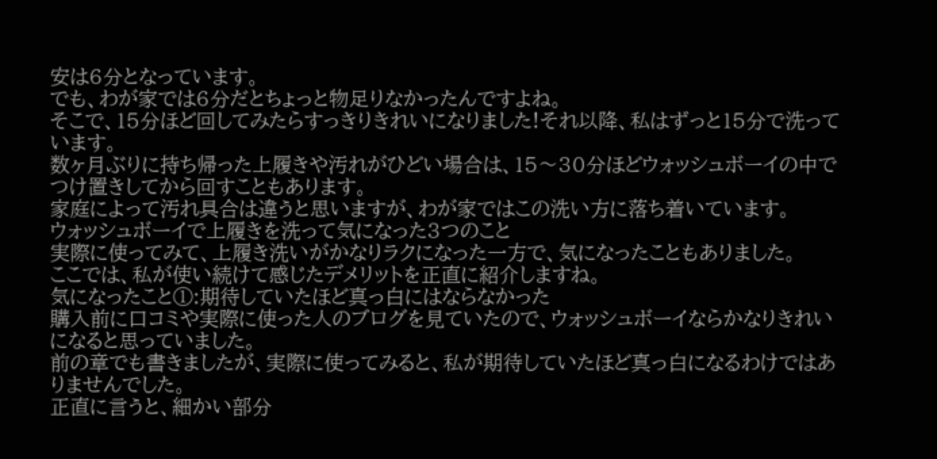安は6分となっています。
でも、わが家では6分だとちょっと物足りなかったんですよね。
そこで、15分ほど回してみたらすっきりきれいになりました!それ以降、私はずっと15分で洗っています。
数ヶ月ぶりに持ち帰った上履きや汚れがひどい場合は、15〜30分ほどウォッシュボーイの中でつけ置きしてから回すこともあります。
家庭によって汚れ具合は違うと思いますが、わが家ではこの洗い方に落ち着いています。
ウォッシュボーイで上履きを洗って気になった3つのこと
実際に使ってみて、上履き洗いがかなりラクになった一方で、気になったこともありました。
ここでは、私が使い続けて感じたデメリットを正直に紹介しますね。
気になったこと①:期待していたほど真っ白にはならなかった
購入前に口コミや実際に使った人のブログを見ていたので、ウォッシュボーイならかなりきれいになると思っていました。
前の章でも書きましたが、実際に使ってみると、私が期待していたほど真っ白になるわけではありませんでした。
正直に言うと、細かい部分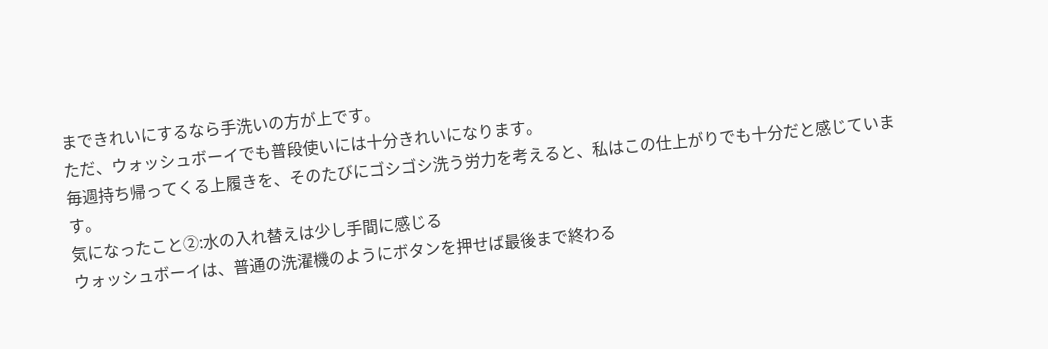まできれいにするなら手洗いの方が上です。
ただ、ウォッシュボーイでも普段使いには十分きれいになります。
毎週持ち帰ってくる上履きを、そのたびにゴシゴシ洗う労力を考えると、私はこの仕上がりでも十分だと感じています。
気になったこと②:水の入れ替えは少し手間に感じる
ウォッシュボーイは、普通の洗濯機のようにボタンを押せば最後まで終わる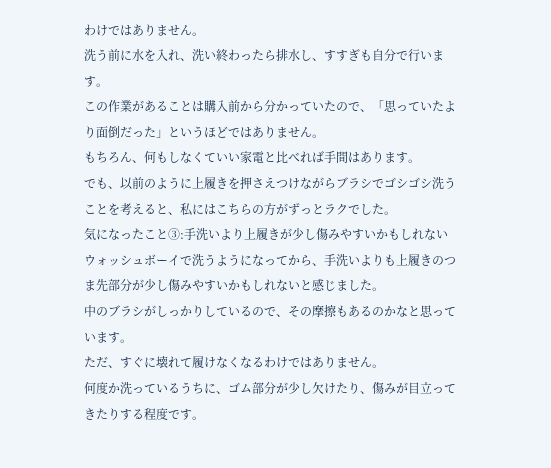わけではありません。
洗う前に水を入れ、洗い終わったら排水し、すすぎも自分で行います。
この作業があることは購入前から分かっていたので、「思っていたより面倒だった」というほどではありません。
もちろん、何もしなくていい家電と比べれば手間はあります。
でも、以前のように上履きを押さえつけながらブラシでゴシゴシ洗うことを考えると、私にはこちらの方がずっとラクでした。
気になったこと③:手洗いより上履きが少し傷みやすいかもしれない
ウォッシュボーイで洗うようになってから、手洗いよりも上履きのつま先部分が少し傷みやすいかもしれないと感じました。
中のブラシがしっかりしているので、その摩擦もあるのかなと思っています。
ただ、すぐに壊れて履けなくなるわけではありません。
何度か洗っているうちに、ゴム部分が少し欠けたり、傷みが目立ってきたりする程度です。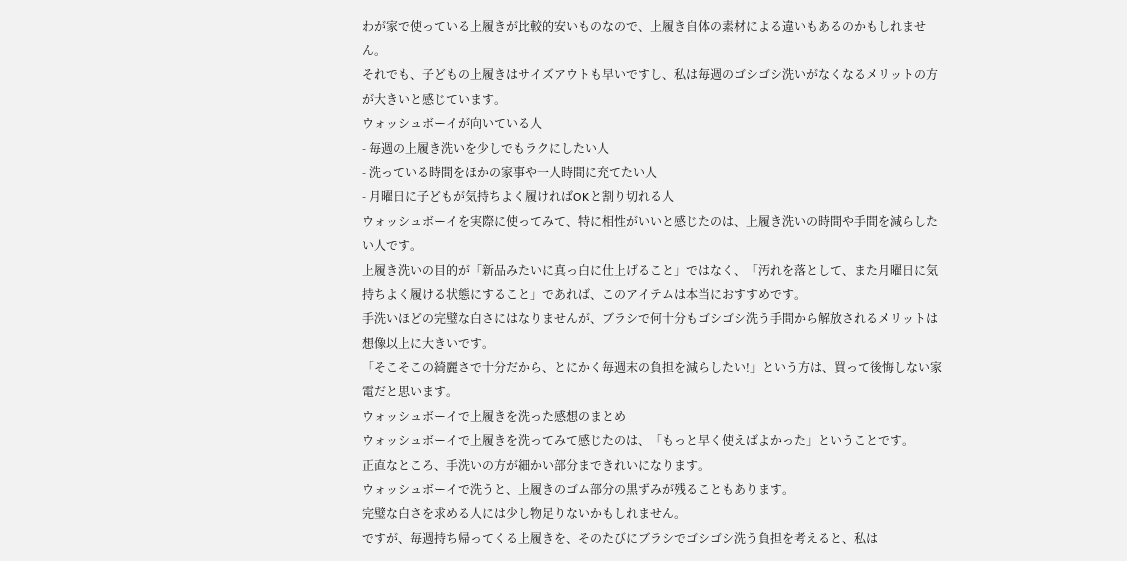わが家で使っている上履きが比較的安いものなので、上履き自体の素材による違いもあるのかもしれません。
それでも、子どもの上履きはサイズアウトも早いですし、私は毎週のゴシゴシ洗いがなくなるメリットの方が大きいと感じています。
ウォッシュボーイが向いている人
- 毎週の上履き洗いを少しでもラクにしたい人
- 洗っている時間をほかの家事や一人時間に充てたい人
- 月曜日に子どもが気持ちよく履ければOKと割り切れる人
ウォッシュボーイを実際に使ってみて、特に相性がいいと感じたのは、上履き洗いの時間や手間を減らしたい人です。
上履き洗いの目的が「新品みたいに真っ白に仕上げること」ではなく、「汚れを落として、また月曜日に気持ちよく履ける状態にすること」であれば、このアイテムは本当におすすめです。
手洗いほどの完璧な白さにはなりませんが、ブラシで何十分もゴシゴシ洗う手間から解放されるメリットは想像以上に大きいです。
「そこそこの綺麗さで十分だから、とにかく毎週末の負担を減らしたい!」という方は、買って後悔しない家電だと思います。
ウォッシュボーイで上履きを洗った感想のまとめ
ウォッシュボーイで上履きを洗ってみて感じたのは、「もっと早く使えばよかった」ということです。
正直なところ、手洗いの方が細かい部分まできれいになります。
ウォッシュボーイで洗うと、上履きのゴム部分の黒ずみが残ることもあります。
完璧な白さを求める人には少し物足りないかもしれません。
ですが、毎週持ち帰ってくる上履きを、そのたびにブラシでゴシゴシ洗う負担を考えると、私は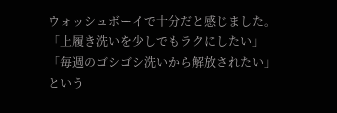ウォッシュボーイで十分だと感じました。
「上履き洗いを少しでもラクにしたい」
「毎週のゴシゴシ洗いから解放されたい」
という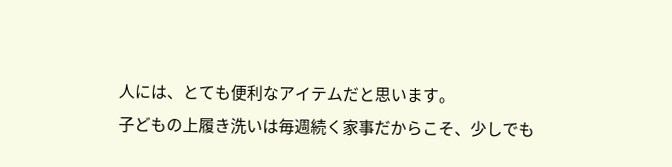人には、とても便利なアイテムだと思います。
子どもの上履き洗いは毎週続く家事だからこそ、少しでも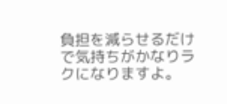負担を減らせるだけで気持ちがかなりラクになりますよ。